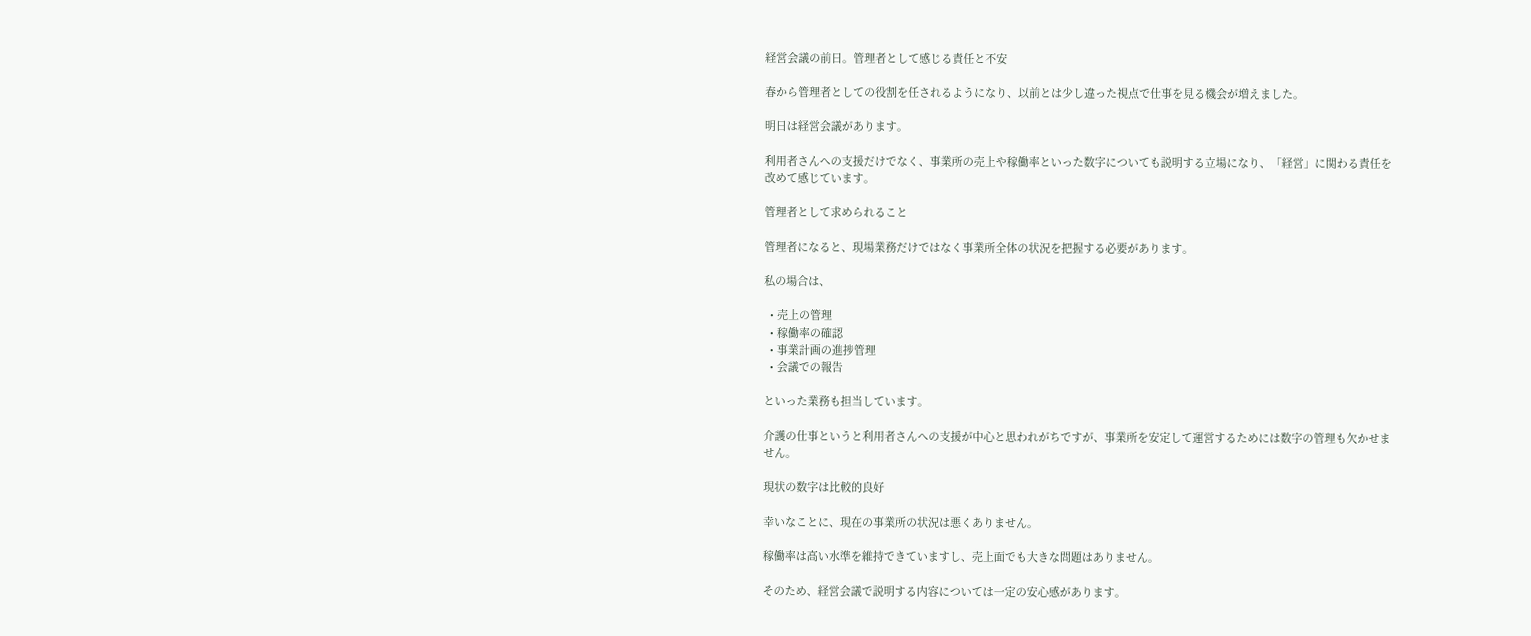経営会議の前日。管理者として感じる責任と不安

春から管理者としての役割を任されるようになり、以前とは少し違った視点で仕事を見る機会が増えました。

明日は経営会議があります。

利用者さんへの支援だけでなく、事業所の売上や稼働率といった数字についても説明する立場になり、「経営」に関わる責任を改めて感じています。

管理者として求められること

管理者になると、現場業務だけではなく事業所全体の状況を把握する必要があります。

私の場合は、

  • 売上の管理
  • 稼働率の確認
  • 事業計画の進捗管理
  • 会議での報告

といった業務も担当しています。

介護の仕事というと利用者さんへの支援が中心と思われがちですが、事業所を安定して運営するためには数字の管理も欠かせません。

現状の数字は比較的良好

幸いなことに、現在の事業所の状況は悪くありません。

稼働率は高い水準を維持できていますし、売上面でも大きな問題はありません。

そのため、経営会議で説明する内容については一定の安心感があります。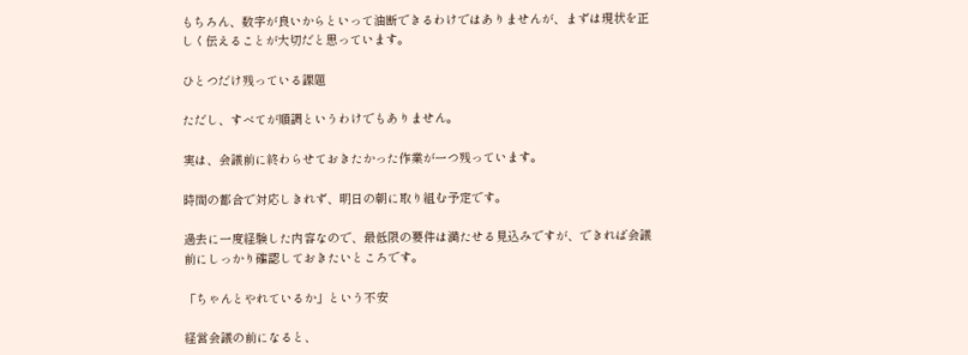もちろん、数字が良いからといって油断できるわけではありませんが、まずは現状を正しく伝えることが大切だと思っています。

ひとつだけ残っている課題

ただし、すべてが順調というわけでもありません。

実は、会議前に終わらせておきたかった作業が一つ残っています。

時間の都合で対応しきれず、明日の朝に取り組む予定です。

過去に一度経験した内容なので、最低限の要件は満たせる見込みですが、できれば会議前にしっかり確認しておきたいところです。

「ちゃんとやれているか」という不安

経営会議の前になると、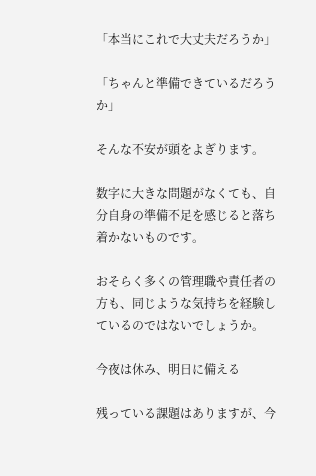「本当にこれで大丈夫だろうか」

「ちゃんと準備できているだろうか」

そんな不安が頭をよぎります。

数字に大きな問題がなくても、自分自身の準備不足を感じると落ち着かないものです。

おそらく多くの管理職や責任者の方も、同じような気持ちを経験しているのではないでしょうか。

今夜は休み、明日に備える

残っている課題はありますが、今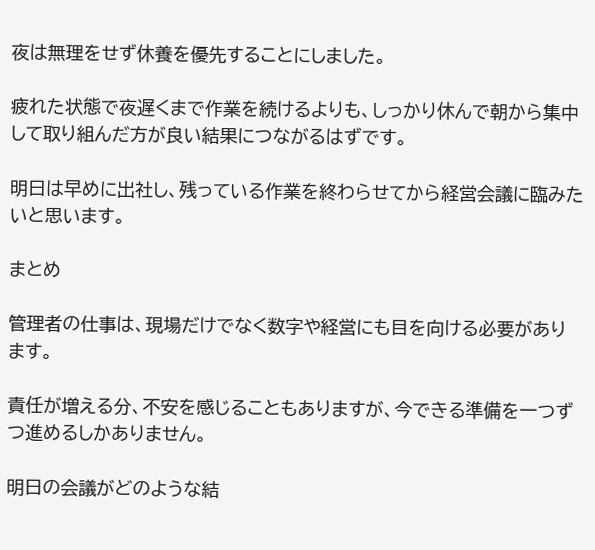夜は無理をせず休養を優先することにしました。

疲れた状態で夜遅くまで作業を続けるよりも、しっかり休んで朝から集中して取り組んだ方が良い結果につながるはずです。

明日は早めに出社し、残っている作業を終わらせてから経営会議に臨みたいと思います。

まとめ

管理者の仕事は、現場だけでなく数字や経営にも目を向ける必要があります。

責任が増える分、不安を感じることもありますが、今できる準備を一つずつ進めるしかありません。

明日の会議がどのような結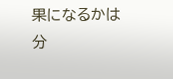果になるかは分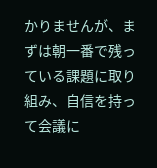かりませんが、まずは朝一番で残っている課題に取り組み、自信を持って会議に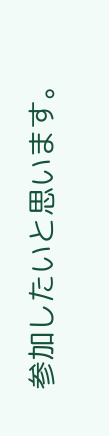参加したいと思います。